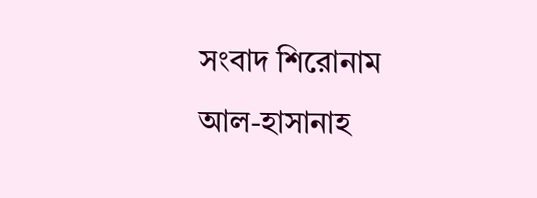সংবাদ শিরোনাম
আল-হাসানাহ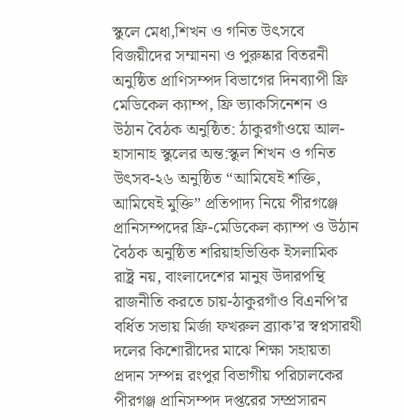স্কুলে মেধা,শিখন ও গনিত উৎসবে বিজয়ীদের সম্মাননা ও পুরুষ্কার বিতরনী অনুষ্ঠিত প্রাণিসম্পদ বিভাগের দিনব্যাপী ফ্রি মেডিকেল ক্যাম্প, ফ্রি ভ্যাকসিনেশন ও উঠান বৈঠক অনুষ্ঠিত: ঠাকুরগাঁওয়ে আল-হাসানাহ স্কুলের অন্ত:স্কুল শিখন ও গনিত উৎসব-২৬ অনুষ্ঠিত “আমিষেই শক্তি, আমিষেই মুক্তি” প্রতিপাদ্য নিয়ে পীরগঞ্জে   প্রানিসম্পদের ফ্রি-মেডিকেল ক্যাম্প ও উঠান বৈঠক অনুষ্ঠিত শরিয়াহভিত্তিক ইসলামিক রাষ্ট্র নয়, বাংলাদেশের মানুষ উদারপন্থি রাজনীতি করতে চায়-ঠাকুরগাঁও বিএনপি’র বর্ধিত সভায় মির্জা ফখরুল ব্র্যাক’র স্বপ্নসারথী দলের কিশোরীদের মাঝে শিক্ষা সহায়তা প্রদান সম্পন্ন রংপুর বিভাগীয় পরিচালকের পীরগঞ্জ প্রানিসম্পদ দপ্তরের সম্প্রসারন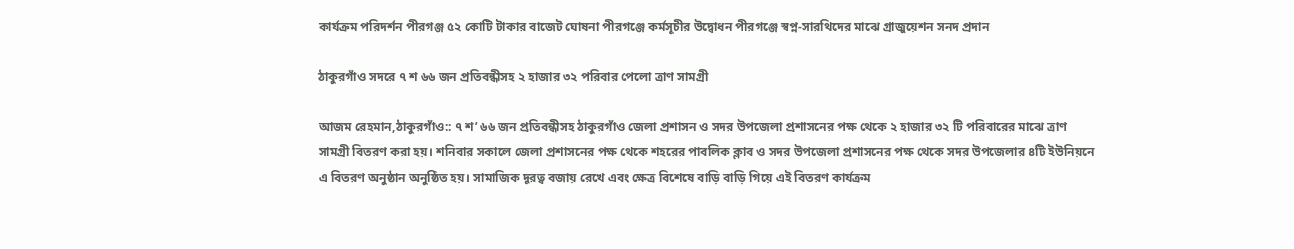কার্যক্রম পরিদর্শন পীরগঞ্জ ৫২ কোটি টাকার বাজেট ঘোষনা পীরগঞ্জে কর্মসূচীর উদ্বোধন পীরগঞ্জে স্বপ্ন-সারথিদের মাঝে গ্রাজুয়েশন সনদ প্রদান

ঠাকুরগাঁও সদরে ৭ শ ৬৬ জন প্রতিবন্ধীসহ ২ হাজার ৩২ পরিবার পেলো ত্রাণ সামগ্রী

আজম রেহমান,ঠাকুরগাঁও:: ৭ শ’ ৬৬ জন প্রতিবন্ধীসহ ঠাকুরগাঁও জেলা প্রশাসন ও সদর উপজেলা প্রশাসনের পক্ষ থেকে ২ হাজার ৩২ টি পরিবারের মাঝে ত্রাণ সামগ্রী বিতরণ করা হয়। শনিবার সকালে জেলা প্রশাসনের পক্ষ থেকে শহরের পাবলিক ক্লাব ও সদর উপজেলা প্রশাসনের পক্ষ থেকে সদর উপজেলার ৪টি ইউনিয়নে এ বিতরণ অনুষ্ঠান অনুষ্ঠিত হয়। সামাজিক দূরত্ব বজায় রেখে এবং ক্ষেত্র বিশেষে বাড়ি বাড়ি গিয়ে এই বিতরণ কার্যক্রম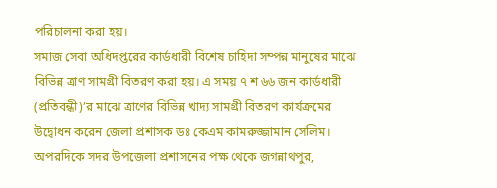পরিচালনা করা হয়।
সমাজ সেবা অধিদপ্তরের কার্ডধারী বিশেষ চাহিদা সম্পন্ন মানুষের মাঝে বিভিন্ন ত্রাণ সামগ্রী বিতরণ করা হয়। এ সময় ৭ শ ৬৬ জন কার্ডধারী (প্রতিবন্ধী)’র মাঝে ত্রাণের বিভিন্ন খাদ্য সামগ্রী বিতরণ কার্যক্রমের উদ্বোধন করেন জেলা প্রশাসক ডঃ কেএম কামরুজ্জামান সেলিম। অপরদিকে সদর উপজেলা প্রশাসনের পক্ষ থেকে জগন্নাথপুর,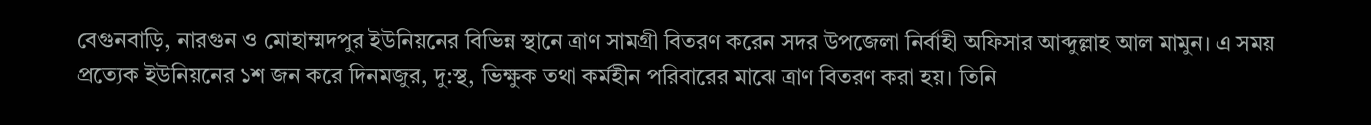বেগুনবাড়ি, নারগুন ও মোহাম্মদপুর ইউনিয়নের বিভিন্ন স্থানে ত্রাণ সামগ্রী বিতরণ করেন সদর উপজেলা নির্বাহী অফিসার আব্দুল্লাহ আল মামুন। এ সময় প্রত্যেক ইউনিয়নের ১শ জন করে দিনমজুর, দু:স্থ, ভিক্ষুক তথা কর্মহীন পরিবারের মাঝে ত্রাণ বিতরণ করা হয়। তিনি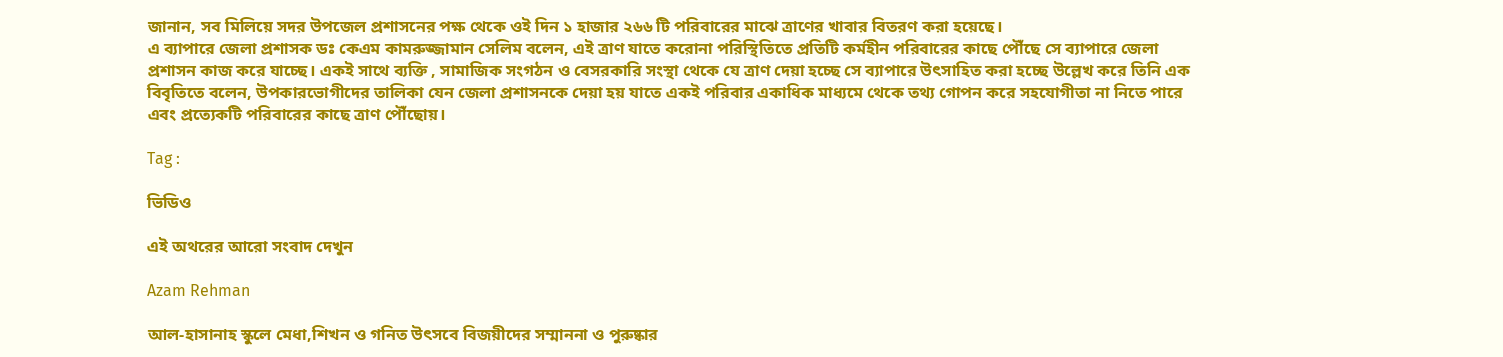জানান, সব মিলিয়ে সদর উপজেল প্রশাসনের পক্ষ থেকে ওই দিন ১ হাজার ২৬৬ টি পরিবারের মাঝে ত্রাণের খাবার বিতরণ করা হয়েছে।
এ ব্যাপারে জেলা প্রশাসক ডঃ কেএম কামরুজ্জামান সেলিম বলেন, এই ত্রাণ যাতে করোনা পরিস্থিতিতে প্রতিটি কর্মহীন পরিবারের কাছে পৌঁছে সে ব্যাপারে জেলা প্রশাসন কাজ করে যাচ্ছে। একই সাথে ব্যক্তি , সামাজিক সংগঠন ও বেসরকারি সংস্থা থেকে যে ত্রাণ দেয়া হচ্ছে সে ব্যাপারে উৎসাহিত করা হচ্ছে উল্লেখ করে তিনি এক বিবৃতিতে বলেন, উপকারভোগীদের তালিকা যেন জেলা প্রশাসনকে দেয়া হয় যাতে একই পরিবার একাধিক মাধ্যমে থেকে তথ্য গোপন করে সহযোগীতা না নিতে পারে এবং প্রত্যেকটি পরিবারের কাছে ত্রাণ পৌঁছোয়।

Tag :

ভিডিও

এই অথরের আরো সংবাদ দেখুন

Azam Rehman

আল-হাসানাহ স্কুলে মেধা,শিখন ও গনিত উৎসবে বিজয়ীদের সম্মাননা ও পুরুষ্কার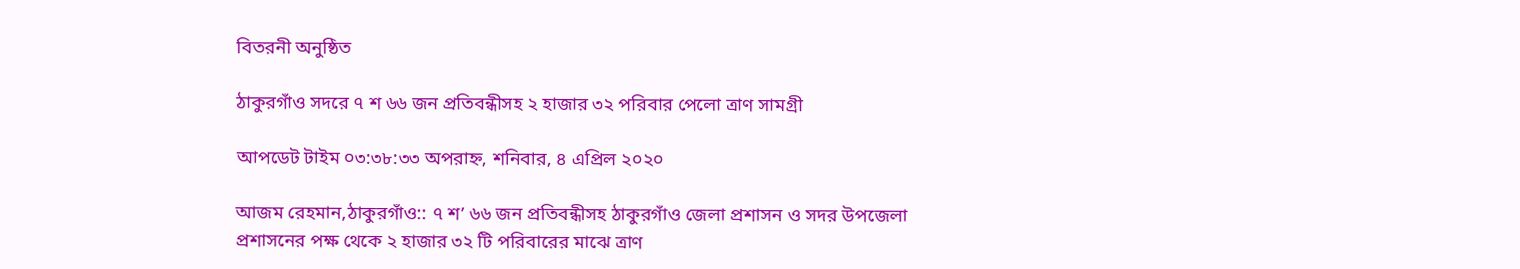বিতরনী অনুষ্ঠিত

ঠাকুরগাঁও সদরে ৭ শ ৬৬ জন প্রতিবন্ধীসহ ২ হাজার ৩২ পরিবার পেলো ত্রাণ সামগ্রী

আপডেট টাইম ০৩:৩৮:৩৩ অপরাহ্ন, শনিবার, ৪ এপ্রিল ২০২০

আজম রেহমান,ঠাকুরগাঁও:: ৭ শ’ ৬৬ জন প্রতিবন্ধীসহ ঠাকুরগাঁও জেলা প্রশাসন ও সদর উপজেলা প্রশাসনের পক্ষ থেকে ২ হাজার ৩২ টি পরিবারের মাঝে ত্রাণ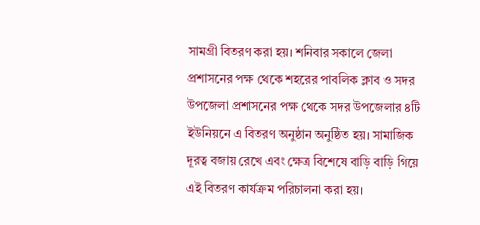সামগ্রী বিতরণ করা হয়। শনিবার সকালে জেলা প্রশাসনের পক্ষ থেকে শহরের পাবলিক ক্লাব ও সদর উপজেলা প্রশাসনের পক্ষ থেকে সদর উপজেলার ৪টি ইউনিয়নে এ বিতরণ অনুষ্ঠান অনুষ্ঠিত হয়। সামাজিক দূরত্ব বজায় রেখে এবং ক্ষেত্র বিশেষে বাড়ি বাড়ি গিয়ে এই বিতরণ কার্যক্রম পরিচালনা করা হয়।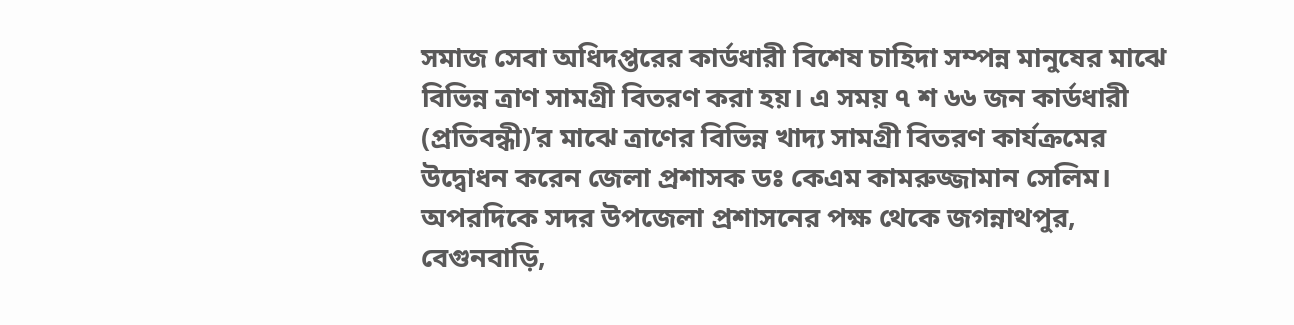সমাজ সেবা অধিদপ্তরের কার্ডধারী বিশেষ চাহিদা সম্পন্ন মানুষের মাঝে বিভিন্ন ত্রাণ সামগ্রী বিতরণ করা হয়। এ সময় ৭ শ ৬৬ জন কার্ডধারী (প্রতিবন্ধী)’র মাঝে ত্রাণের বিভিন্ন খাদ্য সামগ্রী বিতরণ কার্যক্রমের উদ্বোধন করেন জেলা প্রশাসক ডঃ কেএম কামরুজ্জামান সেলিম। অপরদিকে সদর উপজেলা প্রশাসনের পক্ষ থেকে জগন্নাথপুর, বেগুনবাড়ি,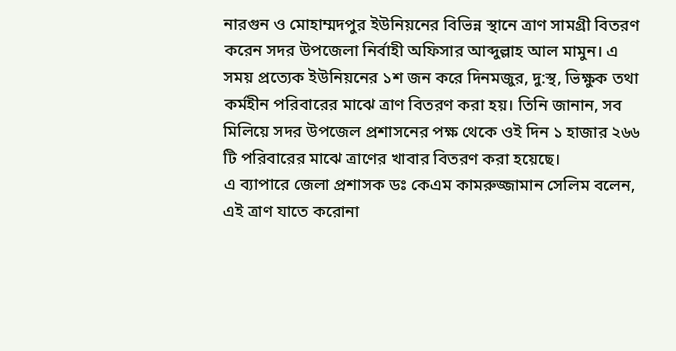নারগুন ও মোহাম্মদপুর ইউনিয়নের বিভিন্ন স্থানে ত্রাণ সামগ্রী বিতরণ করেন সদর উপজেলা নির্বাহী অফিসার আব্দুল্লাহ আল মামুন। এ সময় প্রত্যেক ইউনিয়নের ১শ জন করে দিনমজুর, দু:স্থ, ভিক্ষুক তথা কর্মহীন পরিবারের মাঝে ত্রাণ বিতরণ করা হয়। তিনি জানান, সব মিলিয়ে সদর উপজেল প্রশাসনের পক্ষ থেকে ওই দিন ১ হাজার ২৬৬ টি পরিবারের মাঝে ত্রাণের খাবার বিতরণ করা হয়েছে।
এ ব্যাপারে জেলা প্রশাসক ডঃ কেএম কামরুজ্জামান সেলিম বলেন, এই ত্রাণ যাতে করোনা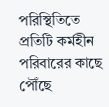পরিস্থিতিতে প্রতিটি কর্মহীন পরিবারের কাছে পৌঁছে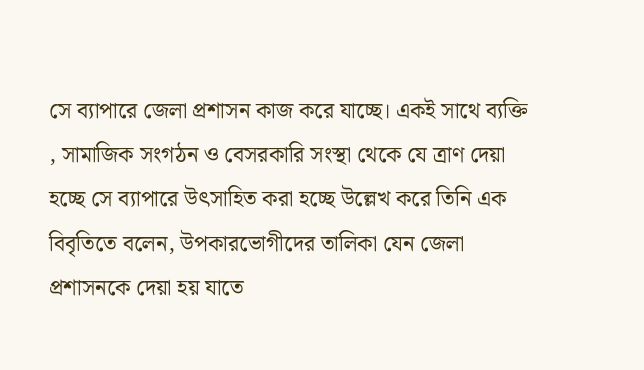সে ব্যাপারে জেলা প্রশাসন কাজ করে যাচ্ছে। একই সাথে ব্যক্তি , সামাজিক সংগঠন ও বেসরকারি সংস্থা থেকে যে ত্রাণ দেয়া হচ্ছে সে ব্যাপারে উৎসাহিত করা হচ্ছে উল্লেখ করে তিনি এক বিবৃতিতে বলেন, উপকারভোগীদের তালিকা যেন জেলা প্রশাসনকে দেয়া হয় যাতে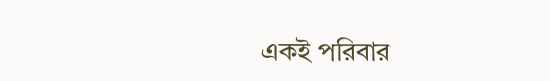একই পরিবার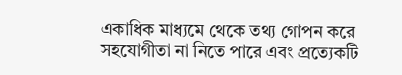একাধিক মাধ্যমে থেকে তথ্য গোপন করে সহযোগীতা না নিতে পারে এবং প্রত্যেকটি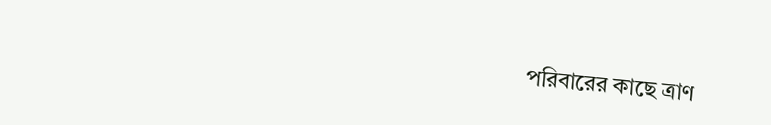পরিবারের কাছে ত্রাণ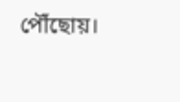পৌঁছোয়।